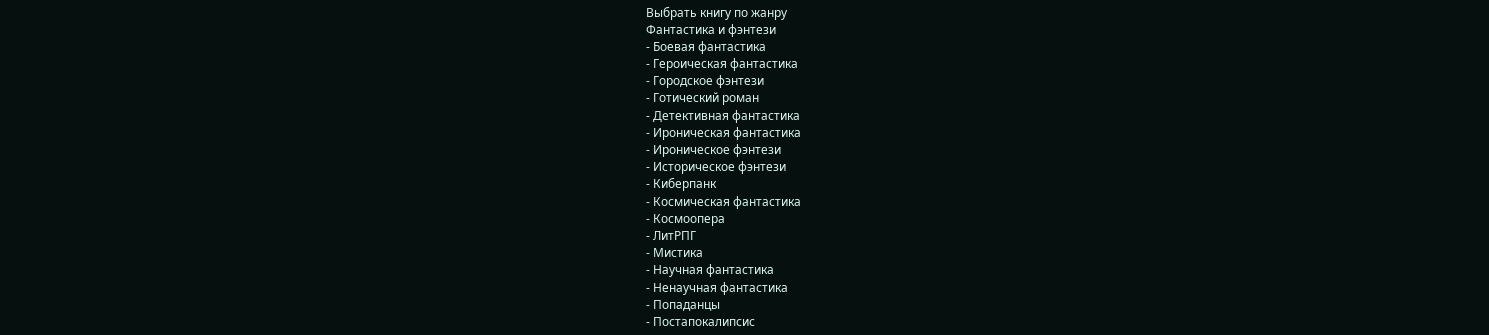Выбрать книгу по жанру
Фантастика и фэнтези
- Боевая фантастика
- Героическая фантастика
- Городское фэнтези
- Готический роман
- Детективная фантастика
- Ироническая фантастика
- Ироническое фэнтези
- Историческое фэнтези
- Киберпанк
- Космическая фантастика
- Космоопера
- ЛитРПГ
- Мистика
- Научная фантастика
- Ненаучная фантастика
- Попаданцы
- Постапокалипсис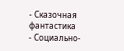- Сказочная фантастика
- Социально-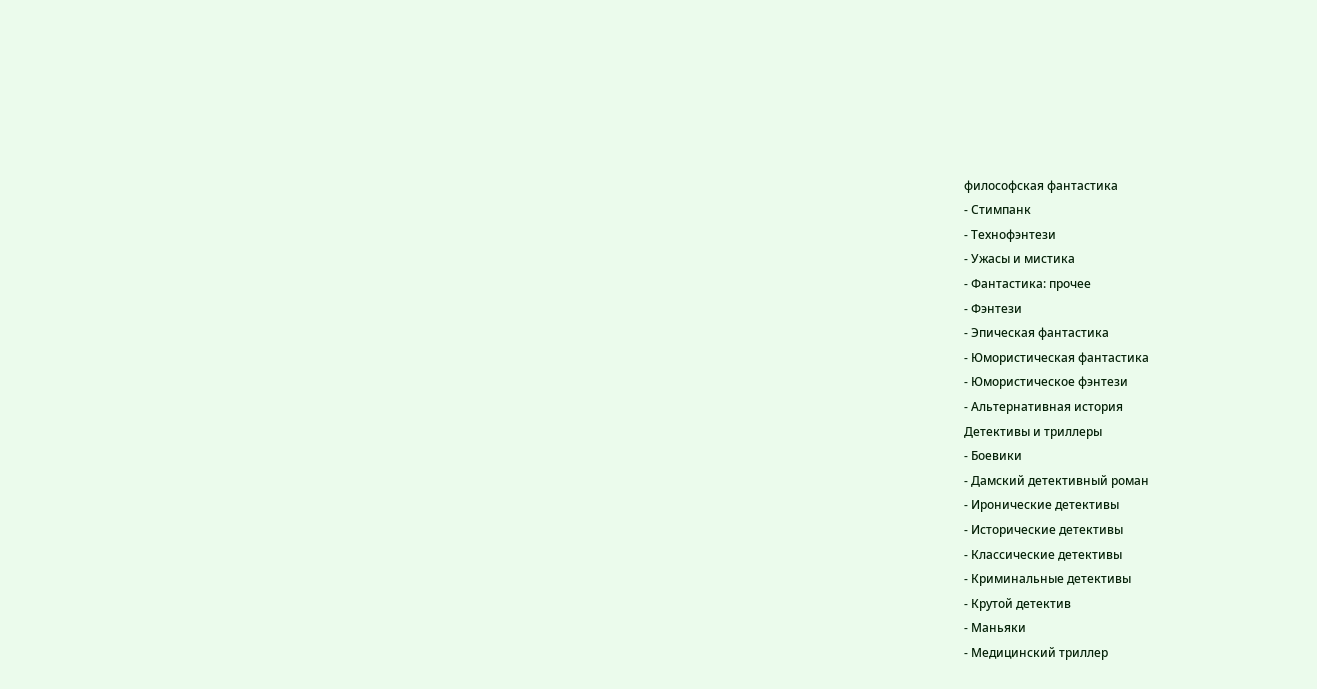философская фантастика
- Стимпанк
- Технофэнтези
- Ужасы и мистика
- Фантастика: прочее
- Фэнтези
- Эпическая фантастика
- Юмористическая фантастика
- Юмористическое фэнтези
- Альтернативная история
Детективы и триллеры
- Боевики
- Дамский детективный роман
- Иронические детективы
- Исторические детективы
- Классические детективы
- Криминальные детективы
- Крутой детектив
- Маньяки
- Медицинский триллер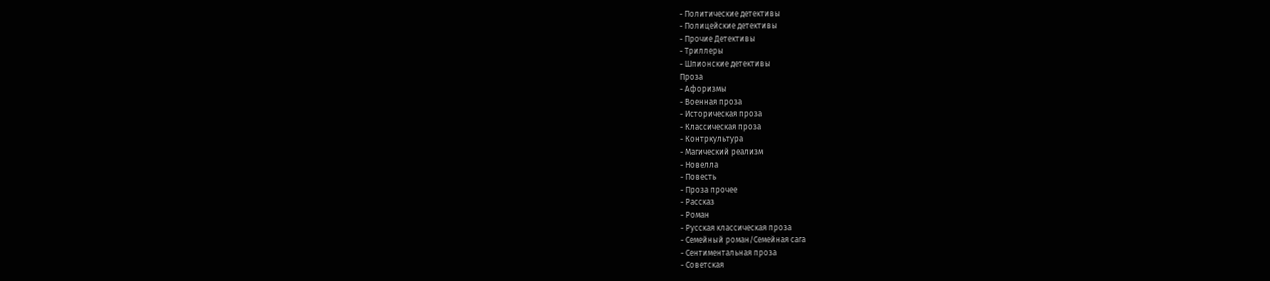- Политические детективы
- Полицейские детективы
- Прочие Детективы
- Триллеры
- Шпионские детективы
Проза
- Афоризмы
- Военная проза
- Историческая проза
- Классическая проза
- Контркультура
- Магический реализм
- Новелла
- Повесть
- Проза прочее
- Рассказ
- Роман
- Русская классическая проза
- Семейный роман/Семейная сага
- Сентиментальная проза
- Советская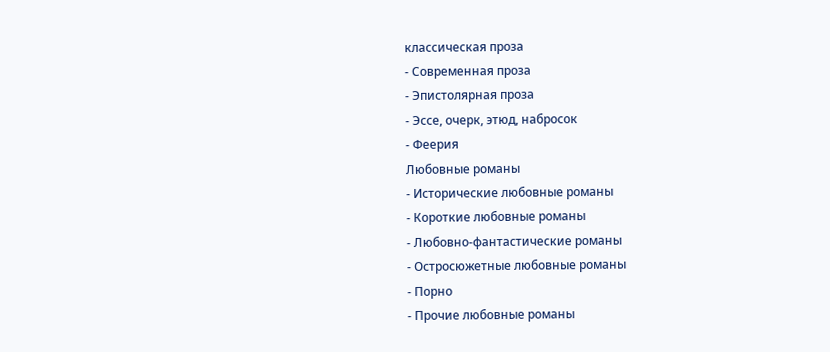классическая проза
- Современная проза
- Эпистолярная проза
- Эссе, очерк, этюд, набросок
- Феерия
Любовные романы
- Исторические любовные романы
- Короткие любовные романы
- Любовно-фантастические романы
- Остросюжетные любовные романы
- Порно
- Прочие любовные романы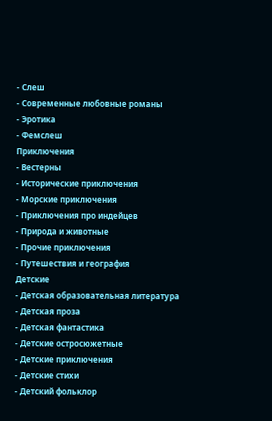- Слеш
- Современные любовные романы
- Эротика
- Фемслеш
Приключения
- Вестерны
- Исторические приключения
- Морские приключения
- Приключения про индейцев
- Природа и животные
- Прочие приключения
- Путешествия и география
Детские
- Детская образовательная литература
- Детская проза
- Детская фантастика
- Детские остросюжетные
- Детские приключения
- Детские стихи
- Детский фольклор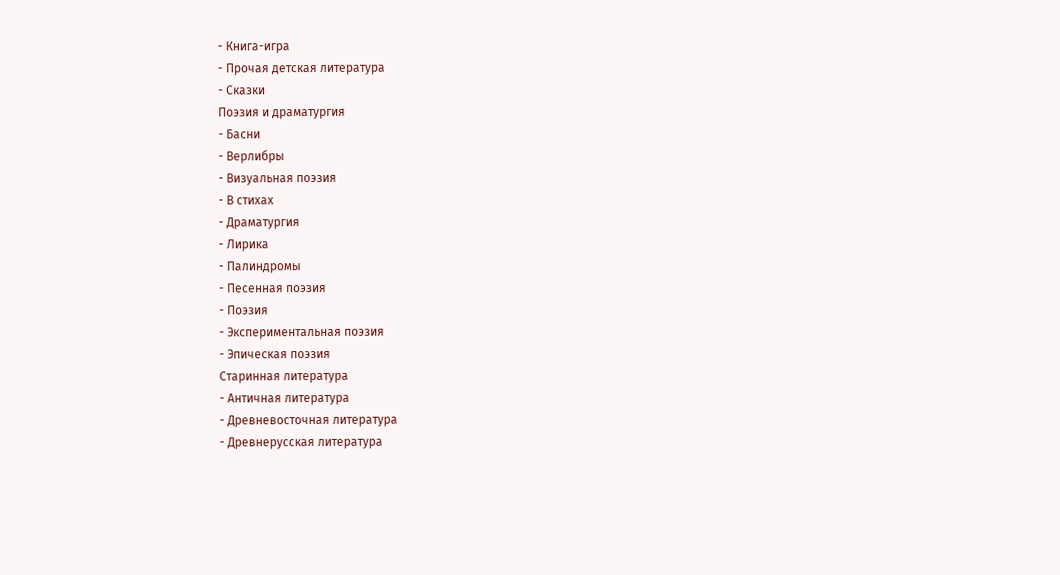- Книга-игра
- Прочая детская литература
- Сказки
Поэзия и драматургия
- Басни
- Верлибры
- Визуальная поэзия
- В стихах
- Драматургия
- Лирика
- Палиндромы
- Песенная поэзия
- Поэзия
- Экспериментальная поэзия
- Эпическая поэзия
Старинная литература
- Античная литература
- Древневосточная литература
- Древнерусская литература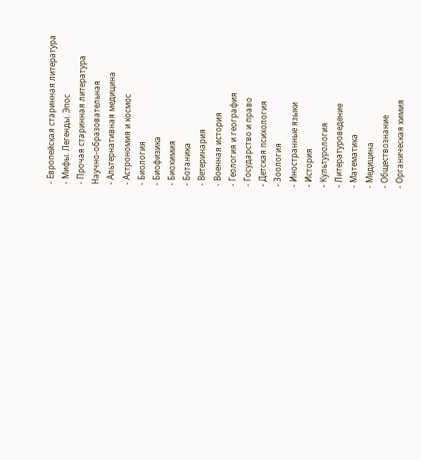- Европейская старинная литература
- Мифы. Легенды. Эпос
- Прочая старинная литература
Научно-образовательная
- Альтернативная медицина
- Астрономия и космос
- Биология
- Биофизика
- Биохимия
- Ботаника
- Ветеринария
- Военная история
- Геология и география
- Государство и право
- Детская психология
- Зоология
- Иностранные языки
- История
- Культурология
- Литературоведение
- Математика
- Медицина
- Обществознание
- Органическая химия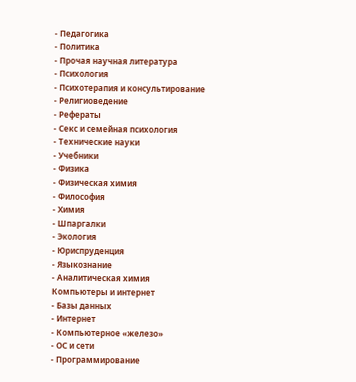- Педагогика
- Политика
- Прочая научная литература
- Психология
- Психотерапия и консультирование
- Религиоведение
- Рефераты
- Секс и семейная психология
- Технические науки
- Учебники
- Физика
- Физическая химия
- Философия
- Химия
- Шпаргалки
- Экология
- Юриспруденция
- Языкознание
- Аналитическая химия
Компьютеры и интернет
- Базы данных
- Интернет
- Компьютерное «железо»
- ОС и сети
- Программирование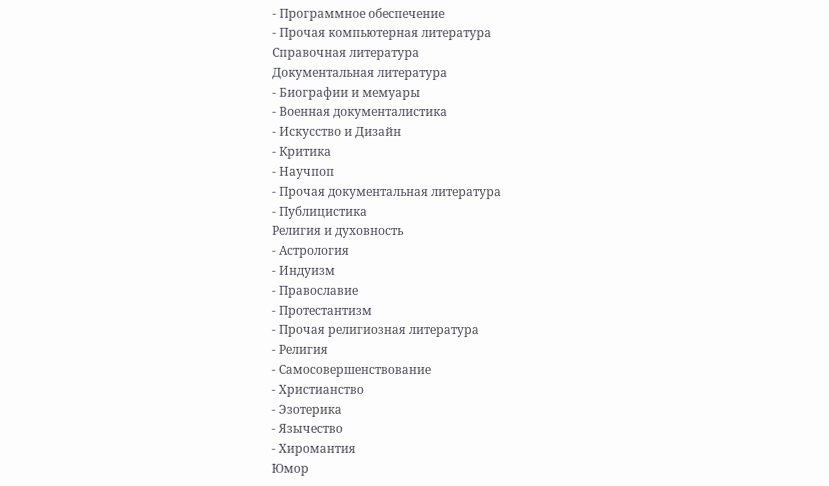- Программное обеспечение
- Прочая компьютерная литература
Справочная литература
Документальная литература
- Биографии и мемуары
- Военная документалистика
- Искусство и Дизайн
- Критика
- Научпоп
- Прочая документальная литература
- Публицистика
Религия и духовность
- Астрология
- Индуизм
- Православие
- Протестантизм
- Прочая религиозная литература
- Религия
- Самосовершенствование
- Христианство
- Эзотерика
- Язычество
- Хиромантия
Юмор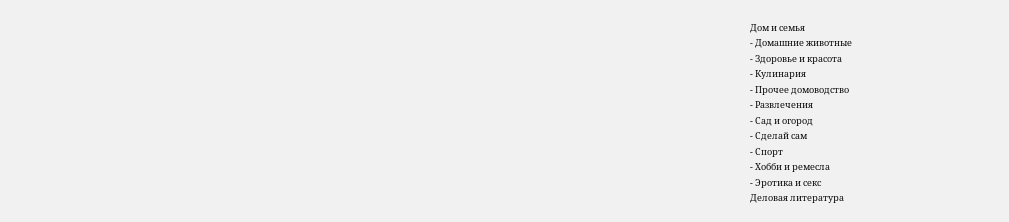Дом и семья
- Домашние животные
- Здоровье и красота
- Кулинария
- Прочее домоводство
- Развлечения
- Сад и огород
- Сделай сам
- Спорт
- Хобби и ремесла
- Эротика и секс
Деловая литература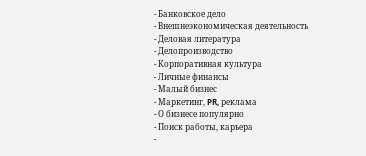- Банковское дело
- Внешнеэкономическая деятельность
- Деловая литература
- Делопроизводство
- Корпоративная культура
- Личные финансы
- Малый бизнес
- Маркетинг, PR, реклама
- О бизнесе популярно
- Поиск работы, карьера
-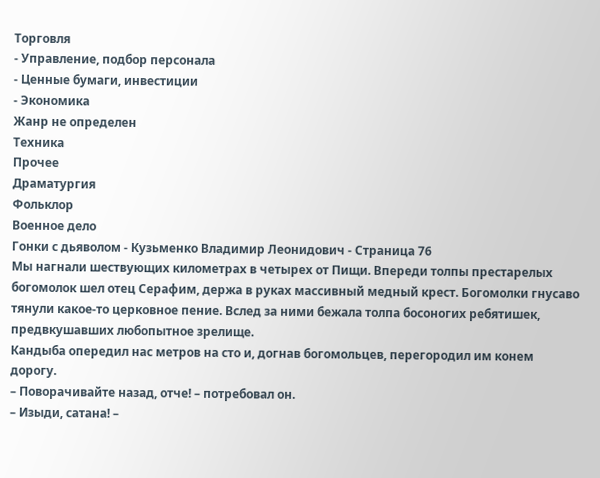Торговля
- Управление, подбор персонала
- Ценные бумаги, инвестиции
- Экономика
Жанр не определен
Техника
Прочее
Драматургия
Фольклор
Военное дело
Гонки с дьяволом - Кузьменко Владимир Леонидович - Страница 76
Мы нагнали шествующих километрах в четырех от Пищи. Впереди толпы престарелых богомолок шел отец Серафим, держа в руках массивный медный крест. Богомолки гнусаво тянули какое-то церковное пение. Вслед за ними бежала толпа босоногих ребятишек, предвкушавших любопытное зрелище.
Кандыба опередил нас метров на сто и, догнав богомольцев, перегородил им конем дорогу.
– Поворачивайте назад, отче! – потребовал он.
– Изыди, сатана! –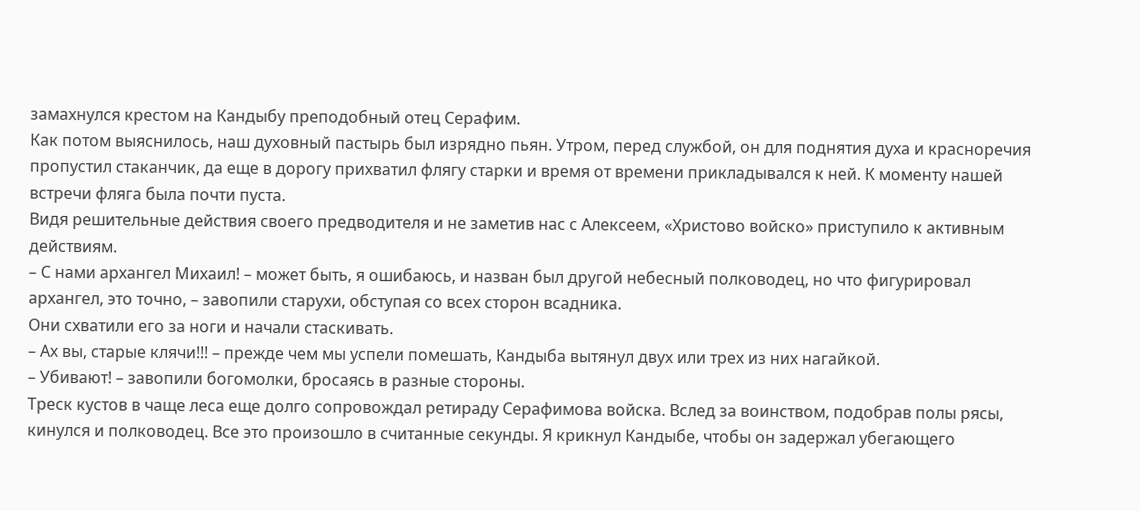замахнулся крестом на Кандыбу преподобный отец Серафим.
Как потом выяснилось, наш духовный пастырь был изрядно пьян. Утром, перед службой, он для поднятия духа и красноречия пропустил стаканчик, да еще в дорогу прихватил флягу старки и время от времени прикладывался к ней. К моменту нашей встречи фляга была почти пуста.
Видя решительные действия своего предводителя и не заметив нас с Алексеем, «Христово войско» приступило к активным действиям.
– С нами архангел Михаил! – может быть, я ошибаюсь, и назван был другой небесный полководец, но что фигурировал архангел, это точно, – завопили старухи, обступая со всех сторон всадника.
Они схватили его за ноги и начали стаскивать.
– Ах вы, старые клячи!!! – прежде чем мы успели помешать, Кандыба вытянул двух или трех из них нагайкой.
– Убивают! – завопили богомолки, бросаясь в разные стороны.
Треск кустов в чаще леса еще долго сопровождал ретираду Серафимова войска. Вслед за воинством, подобрав полы рясы, кинулся и полководец. Все это произошло в считанные секунды. Я крикнул Кандыбе, чтобы он задержал убегающего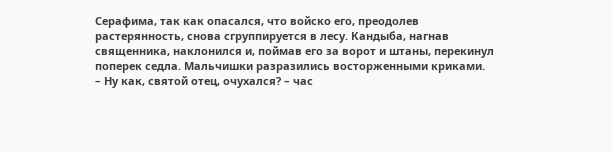Серафима, так как опасался, что войско его, преодолев растерянность, снова сгруппируется в лесу. Кандыба, нагнав священника, наклонился и, поймав его за ворот и штаны, перекинул поперек седла. Мальчишки разразились восторженными криками.
– Ну как, святой отец, очухался? – час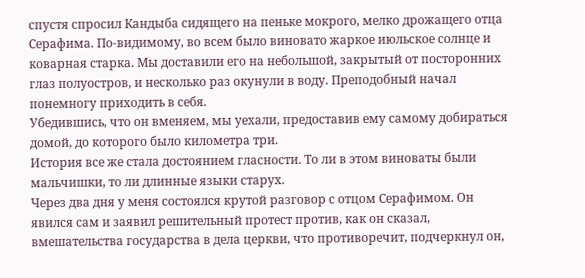спустя спросил Кандыба сидящего на пеньке мокрого, мелко дрожащего отца Серафима. По-видимому, во всем было виновато жаркое июльское солнце и коварная старка. Мы доставили его на небольшой, закрытый от посторонних глаз полуостров, и несколько раз окунули в воду. Преподобный начал понемногу приходить в себя.
Убедившись, что он вменяем, мы уехали, предоставив ему самому добираться домой, до которого было километра три.
История все же стала достоянием гласности. То ли в этом виноваты были мальчишки, то ли длинные языки старух.
Через два дня у меня состоялся крутой разговор с отцом Серафимом. Он явился сам и заявил решительный протест против, как он сказал, вмешательства государства в дела церкви, что противоречит, подчеркнул он,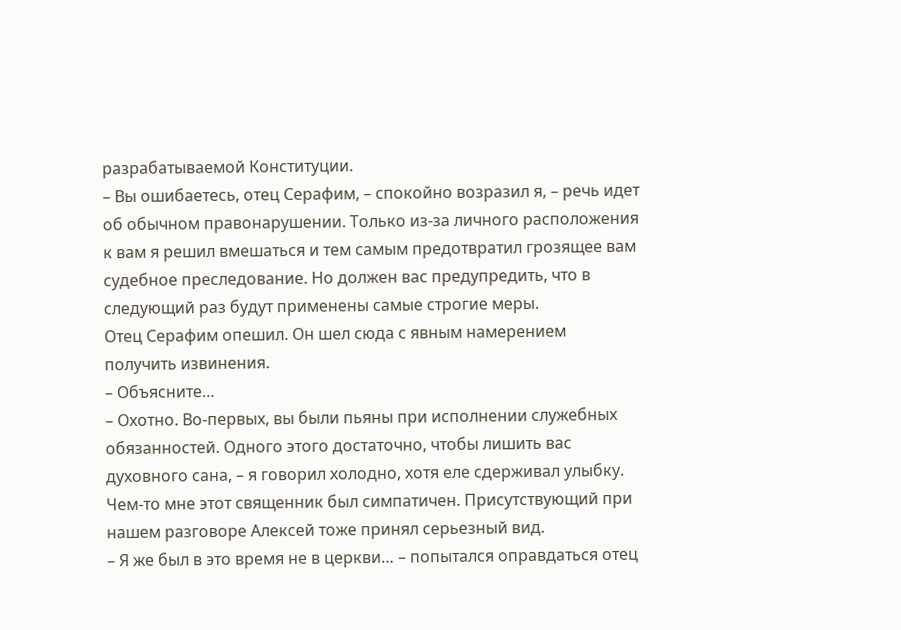разрабатываемой Конституции.
– Вы ошибаетесь, отец Серафим, – спокойно возразил я, – речь идет об обычном правонарушении. Только из-за личного расположения к вам я решил вмешаться и тем самым предотвратил грозящее вам судебное преследование. Но должен вас предупредить, что в следующий раз будут применены самые строгие меры.
Отец Серафим опешил. Он шел сюда с явным намерением получить извинения.
– Объясните…
– Охотно. Во-первых, вы были пьяны при исполнении служебных обязанностей. Одного этого достаточно, чтобы лишить вас духовного сана, – я говорил холодно, хотя еле сдерживал улыбку.
Чем-то мне этот священник был симпатичен. Присутствующий при нашем разговоре Алексей тоже принял серьезный вид.
– Я же был в это время не в церкви… – попытался оправдаться отец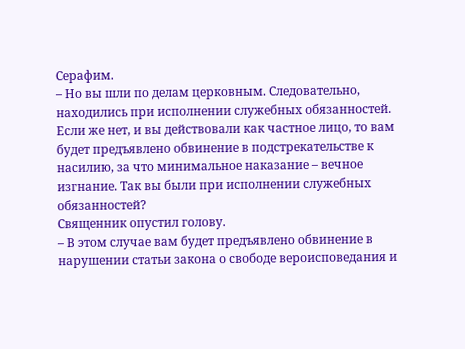Серафим.
– Но вы шли по делам церковным. Следовательно, находились при исполнении служебных обязанностей. Если же нет, и вы действовали как частное лицо, то вам будет предъявлено обвинение в подстрекательстве к насилию, за что минимальное наказание – вечное изгнание. Так вы были при исполнении служебных обязанностей?
Священник опустил голову.
– В этом случае вам будет предъявлено обвинение в нарушении статьи закона о свободе вероисповедания и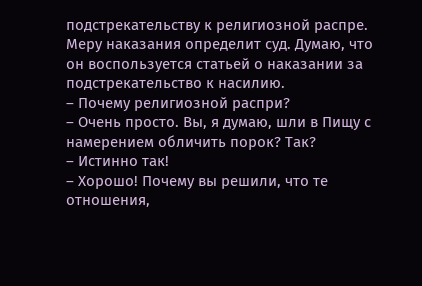подстрекательству к религиозной распре. Меру наказания определит суд. Думаю, что он воспользуется статьей о наказании за подстрекательство к насилию.
– Почему религиозной распри?
– Очень просто. Вы, я думаю, шли в Пищу с намерением обличить порок? Так?
– Истинно так!
– Хорошо! Почему вы решили, что те отношения,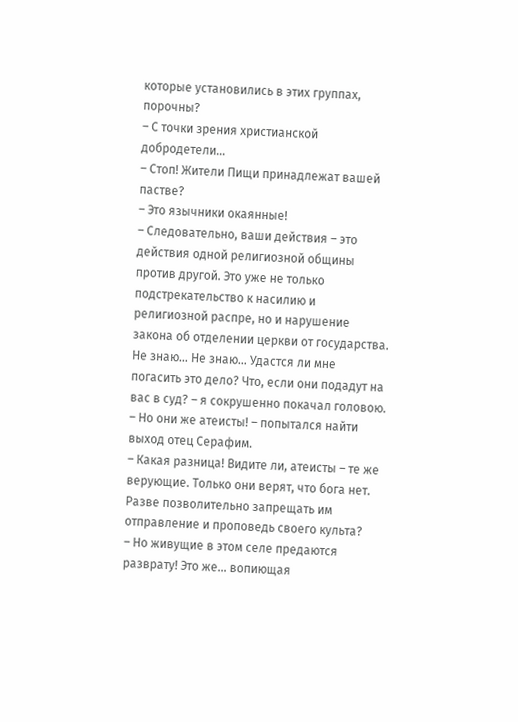которые установились в этих группах, порочны?
– С точки зрения христианской добродетели…
– Стоп! Жители Пищи принадлежат вашей пастве?
– Это язычники окаянные!
– Следовательно, ваши действия – это действия одной религиозной общины против другой. Это уже не только подстрекательство к насилию и религиозной распре, но и нарушение закона об отделении церкви от государства. Не знаю… Не знаю… Удастся ли мне погасить это дело? Что, если они подадут на вас в суд? – я сокрушенно покачал головою.
– Но они же атеисты! – попытался найти выход отец Серафим.
– Какая разница! Видите ли, атеисты – те же верующие. Только они верят, что бога нет. Разве позволительно запрещать им отправление и проповедь своего культа?
– Но живущие в этом селе предаются разврату! Это же… вопиющая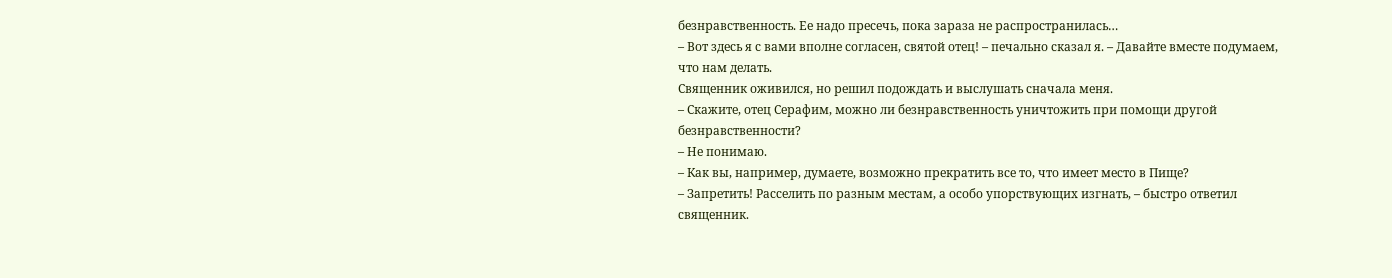безнравственность. Ее надо пресечь, пока зараза не распространилась…
– Вот здесь я с вами вполне согласен, святой отец! – печально сказал я. – Давайте вместе подумаем, что нам делать.
Священник оживился, но решил подождать и выслушать сначала меня.
– Скажите, отец Серафим, можно ли безнравственность уничтожить при помощи другой безнравственности?
– Не понимаю.
– Как вы, например, думаете, возможно прекратить все то, что имеет место в Пище?
– Запретить! Расселить по разным местам, а особо упорствующих изгнать, – быстро ответил священник.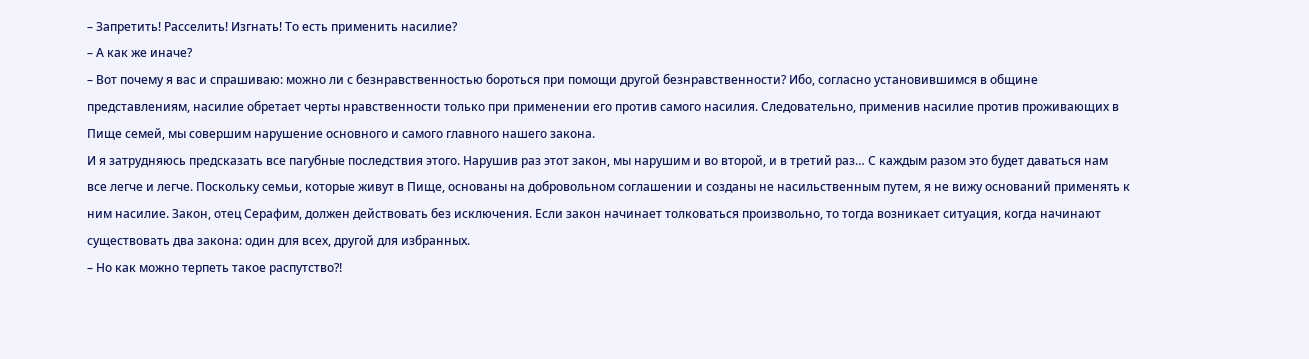– Запретить! Расселить! Изгнать! То есть применить насилие?
– А как же иначе?
– Вот почему я вас и спрашиваю: можно ли с безнравственностью бороться при помощи другой безнравственности? Ибо, согласно установившимся в общине представлениям, насилие обретает черты нравственности только при применении его против самого насилия. Следовательно, применив насилие против проживающих в Пище семей, мы совершим нарушение основного и самого главного нашего закона.
И я затрудняюсь предсказать все пагубные последствия этого. Нарушив раз этот закон, мы нарушим и во второй, и в третий раз… С каждым разом это будет даваться нам все легче и легче. Поскольку семьи, которые живут в Пище, основаны на добровольном соглашении и созданы не насильственным путем, я не вижу оснований применять к ним насилие. Закон, отец Серафим, должен действовать без исключения. Если закон начинает толковаться произвольно, то тогда возникает ситуация, когда начинают существовать два закона: один для всех, другой для избранных.
– Но как можно терпеть такое распутство?!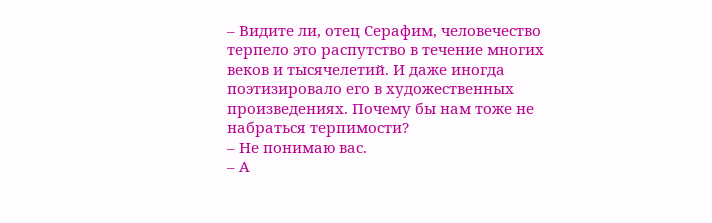– Видите ли, отец Серафим, человечество терпело это распутство в течение многих веков и тысячелетий. И даже иногда поэтизировало его в художественных произведениях. Почему бы нам тоже не набраться терпимости?
– Не понимаю вас.
– А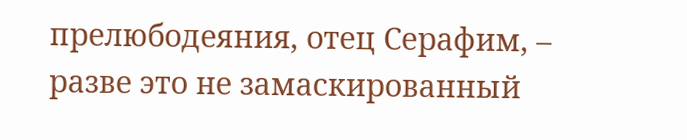прелюбодеяния, отец Серафим, – разве это не замаскированный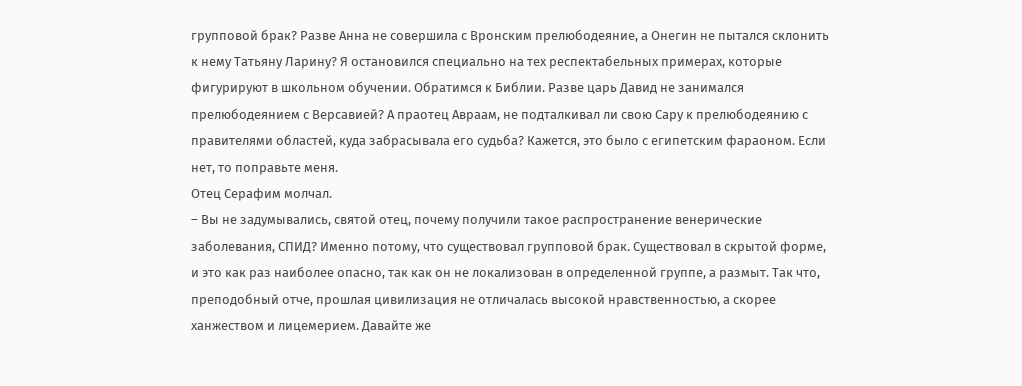групповой брак? Разве Анна не совершила с Вронским прелюбодеяние, а Онегин не пытался склонить к нему Татьяну Ларину? Я остановился специально на тех респектабельных примерах, которые фигурируют в школьном обучении. Обратимся к Библии. Разве царь Давид не занимался прелюбодеянием с Версавией? А праотец Авраам, не подталкивал ли свою Сару к прелюбодеянию с правителями областей, куда забрасывала его судьба? Кажется, это было с египетским фараоном. Если нет, то поправьте меня.
Отец Серафим молчал.
– Вы не задумывались, святой отец, почему получили такое распространение венерические заболевания, СПИД? Именно потому, что существовал групповой брак. Существовал в скрытой форме, и это как раз наиболее опасно, так как он не локализован в определенной группе, а размыт. Так что, преподобный отче, прошлая цивилизация не отличалась высокой нравственностью, а скорее ханжеством и лицемерием. Давайте же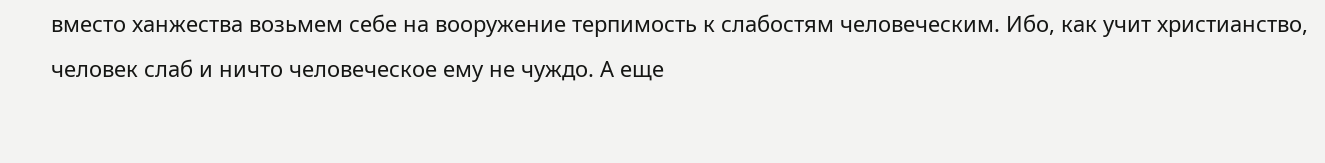вместо ханжества возьмем себе на вооружение терпимость к слабостям человеческим. Ибо, как учит христианство, человек слаб и ничто человеческое ему не чуждо. А еще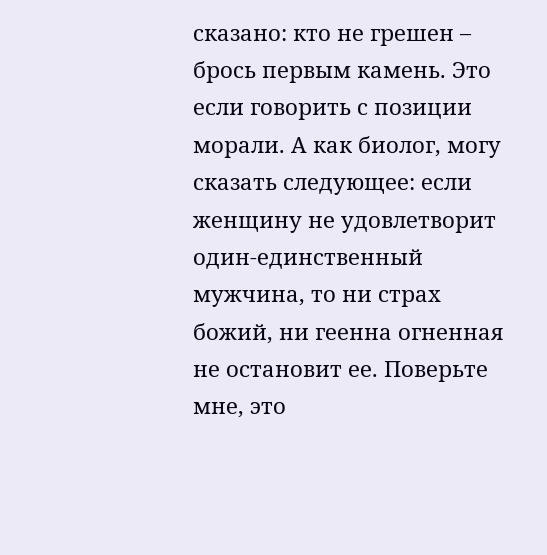сказано: кто не грешен – брось первым камень. Это если говорить с позиции морали. А как биолог, могу сказать следующее: если женщину не удовлетворит один-единственный мужчина, то ни страх божий, ни геенна огненная не остановит ее. Поверьте мне, это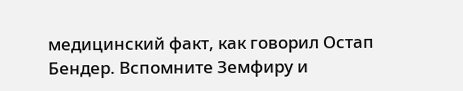медицинский факт, как говорил Остап Бендер. Вспомните Земфиру и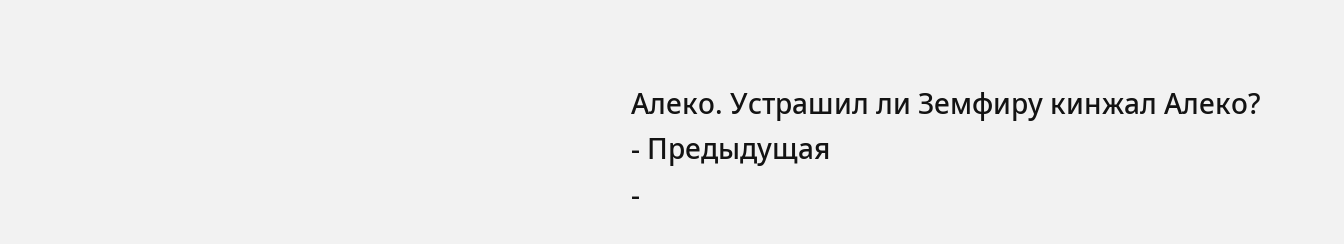Алеко. Устрашил ли Земфиру кинжал Алеко?
- Предыдущая
-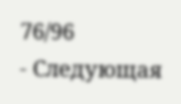76/96
- Следующая